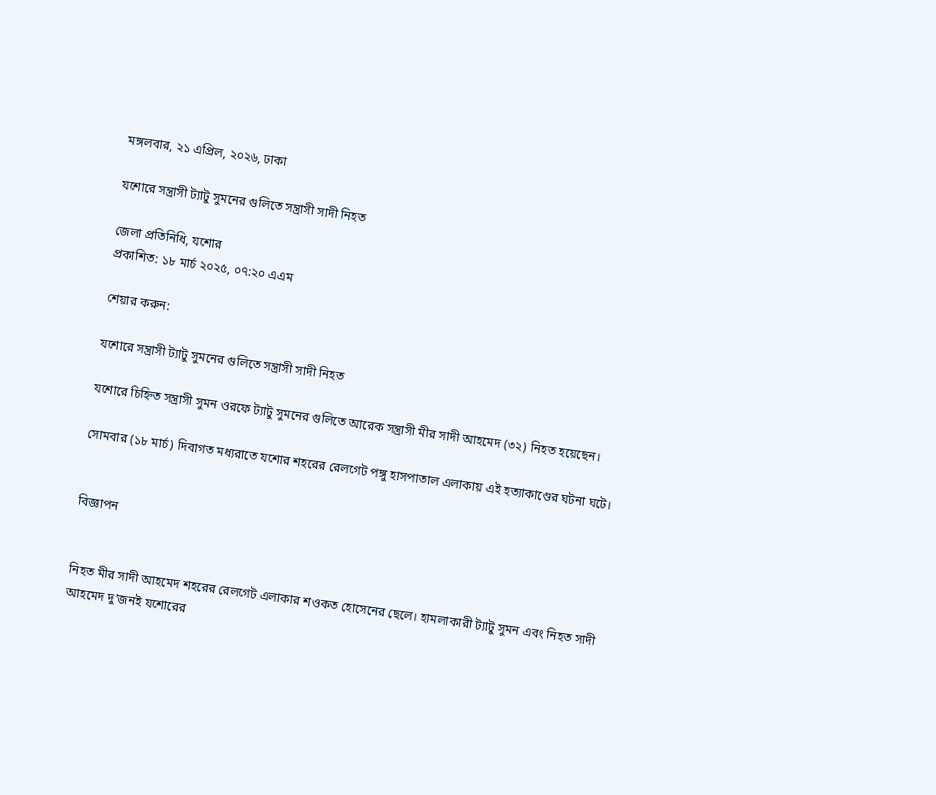মঙ্গলবার, ২১ এপ্রিল, ২০২৬, ঢাকা

যশোরে সন্ত্রাসী ট্যাটু সুমনের গুলিতে সন্ত্রাসী সাদী নিহত

জেলা প্রতিনিধি, যশোর
প্রকাশিত: ১৮ মার্চ ২০২৫, ০৭:২০ এএম

শেয়ার করুন:

যশোরে সন্ত্রাসী ট্যাটু সুমনের গুলিতে সন্ত্রাসী সাদী নিহত

যশোরে চিহ্নিত সন্ত্রাসী সুমন ওরফে ট্যাটু সুমনের গুলিতে আরেক সন্ত্রাসী মীর সাদী আহমেদ (৩২) নিহত হয়েছেন।

সোমবার (১৮ মার্চ) দিবাগত মধ্যরাতে যশোর শহরের রেলগেট পঙ্গু হাসপাতাল এলাকায় এই হত্যাকাণ্ডের ঘটনা ঘটে।


বিজ্ঞাপন


নিহত মীর সাদী আহমেদ শহরের রেলগেট এলাকার শওকত হোসেনের ছেলে। হামলাকারী ট্যাটু সুমন এবং নিহত সাদী আহমেদ দু’জনই যশোরের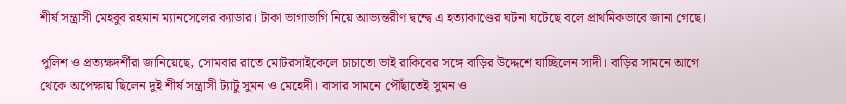শীর্ষ সন্ত্রাসী মেহবুব রহমান ম্যানসেলের ক্যাডার। টাকা ভাগাভাগি নিয়ে আভ্যন্তরীণ দ্বন্দ্বে এ হত্যাকাণ্ডের ঘটনা ঘটেছে বলে প্রাথমিকভাবে জানা গেছে।

পুলিশ ও প্রত্যক্ষদর্শীরা জানিয়েছে, সোমবার রাতে মোটরসাইকেলে চাচাতো ভাই রাকিবের সঙ্গে বাড়ির উদ্দেশে যাচ্ছিলেন সাদী। বাড়ির সামনে আগে থেকে অপেক্ষায় ছিলেন দুই শীর্ষ সন্ত্রাসী ট্যাটু সুমন ও মেহেদী। বাসার সামনে পৌঁছাতেই সুমন ও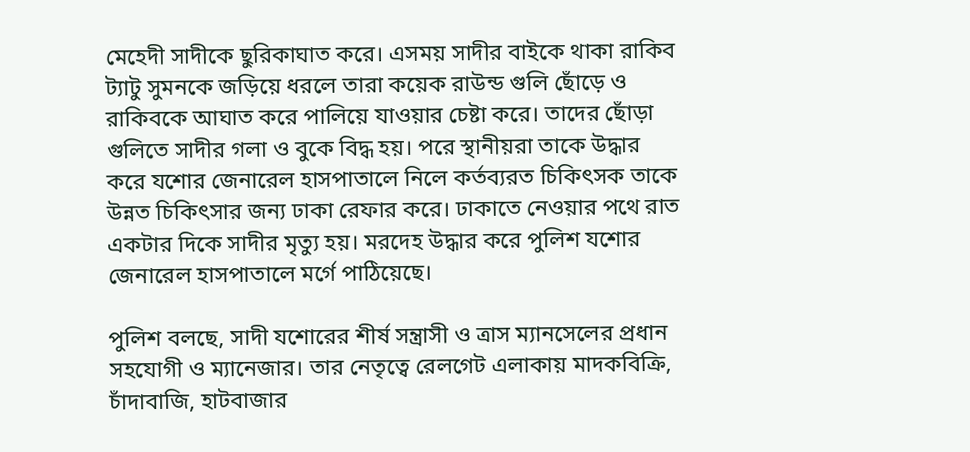মেহেদী সাদীকে ছুরিকাঘাত করে। এসময় সাদীর বাইকে থাকা রাকিব ট্যাটু সুমনকে জড়িয়ে ধরলে তারা কয়েক রাউন্ড গুলি ছোঁড়ে ও রাকিবকে আঘাত করে পালিয়ে যাওয়ার চেষ্টা করে। তাদের ছোঁড়া গুলিতে সাদীর গলা ও বুকে বিদ্ধ হয়। পরে স্থানীয়রা তাকে উদ্ধার করে যশোর জেনারেল হাসপাতালে নিলে কর্তব্যরত চিকিৎসক তাকে উন্নত চিকিৎসার জন্য ঢাকা রেফার করে। ঢাকাতে নেওয়ার পথে রাত একটার দিকে সাদীর মৃত্যু হয়। মরদেহ উদ্ধার করে পুলিশ যশোর জেনারেল হাসপাতালে মর্গে পাঠিয়েছে।

পুলিশ বলছে, সাদী যশোরের শীর্ষ সন্ত্রাসী ও ত্রাস ম্যানসেলের প্রধান সহযোগী ও ম্যানেজার। তার নেতৃত্বে রেলগেট এলাকায় মাদকবিক্রি, চাঁদাবাজি, হাটবাজার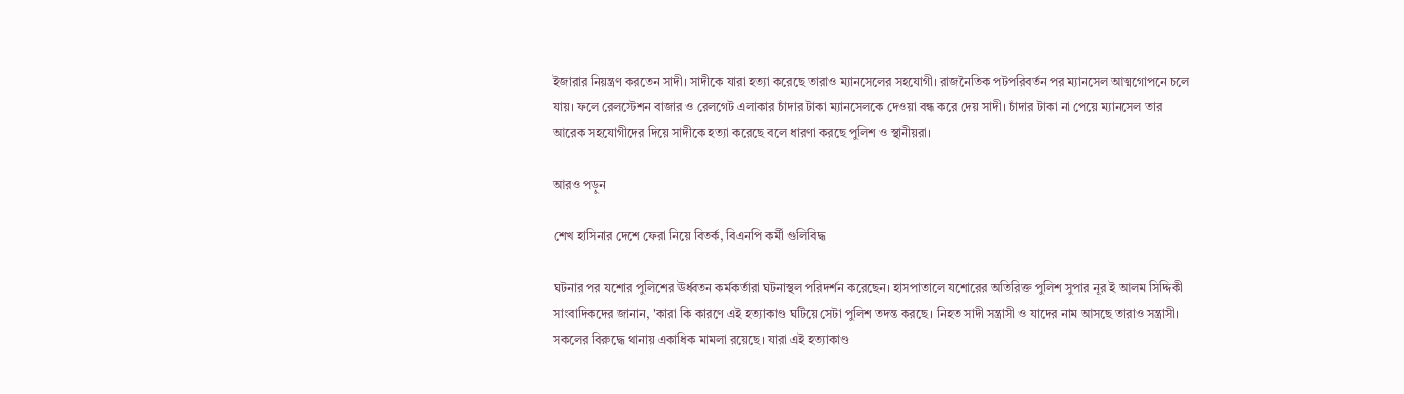ইজারার নিয়ন্ত্রণ করতেন সাদী। সাদীকে যারা হত্যা করেছে তারাও ম্যানসেলের সহযোগী। রাজনৈতিক পটপরিবর্তন পর ম্যানসেল আত্মগোপনে চলে যায়। ফলে রেলস্টেশন বাজার ও রেলগেট এলাকার চাঁদার টাকা ম্যানসেলকে দেওয়া বন্ধ করে দেয় সাদী। চাঁদার টাকা না পেয়ে ম্যানসেল তার আরেক সহযোগীদের দিয়ে সাদীকে হত্যা করেছে বলে ধারণা করছে পুলিশ ও স্থানীয়রা।

আরও পড়ুন

শেখ হাসিনার দেশে ফেরা নিয়ে বিতর্ক, বিএনপি কর্মী গুলিবিদ্ধ

ঘটনার পর যশোর পুলিশের ঊর্ধ্বতন কর্মকর্তারা ঘটনাস্থল পরিদর্শন করেছেন। হাসপাতালে যশোরের অতিরিক্ত পুলিশ সুপার নূর ই আলম সিদ্দিকী সাংবাদিকদের জানান, 'কারা কি কারণে এই হত্যাকাণ্ড ঘটিয়ে সেটা পুলিশ তদন্ত করছে। নিহত সাদী সন্ত্রাসী ও যাদের নাম আসছে তারাও সন্ত্রাসী। সকলের বিরুদ্ধে থানায় একাধিক মামলা রয়েছে। যারা এই হত্যাকাণ্ড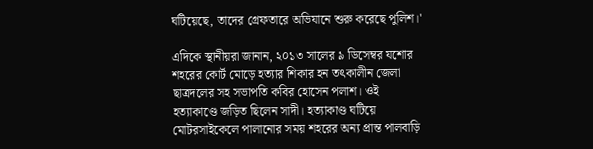ঘটিয়েছে, তাদের গ্রেফতারে অভিযানে শুরু করেছে পুলিশ।'

এদিকে স্থানীয়রা জানান, ২০১৩ সালের ৯ ডিসেম্বর যশোর শহরের কোর্ট মোড়ে হত্যার শিকার হন তৎকালীন জেলা ছাত্রদলের সহ সভাপতি কবির হোসেন পলাশ। ওই হত্যাকাণ্ডে জড়িত ছিলেন সাদী। হত্যাকাণ্ড ঘটিয়ে মোটরসাইকেলে পালানোর সময় শহরের অন্য প্রান্ত পালবাড়ি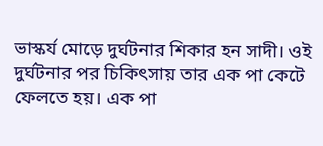ভাস্কর্য মোড়ে দুর্ঘটনার শিকার হন সাদী। ওই দুর্ঘটনার পর চিকিৎসায় তার এক পা কেটে ফেলতে হয়। এক পা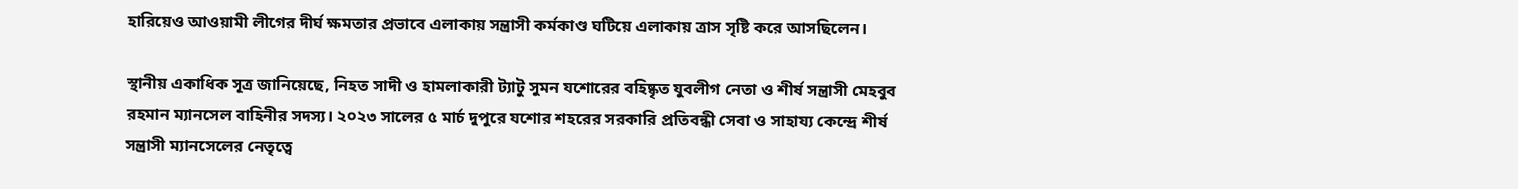হারিয়েও আওয়ামী লীগের দীর্ঘ ক্ষমতার প্রভাবে এলাকায় সন্ত্রাসী কর্মকাণ্ড ঘটিয়ে এলাকায় ত্রাস সৃষ্টি করে আসছিলেন।

স্থানীয় একাধিক সূত্র জানিয়েছে, নিহত সাদী ও হামলাকারী ট্যাটু সুমন যশোরের বহিষ্কৃত যুবলীগ নেতা ও শীর্ষ সন্ত্রাসী মেহবুব রহমান ম্যানসেল বাহিনীর সদস্য। ২০২৩ সালের ৫ মার্চ দুপুরে যশোর শহরের সরকারি প্রতিবন্ধী সেবা ও সাহায্য কেন্দ্রে শীর্ষ সন্ত্রাসী ম্যানসেলের নেতৃত্বে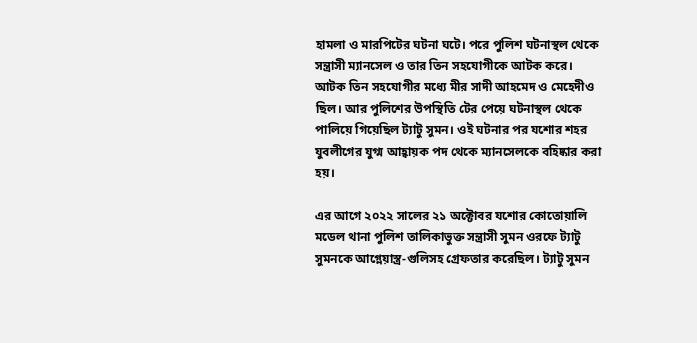হামলা ও মারপিটের ঘটনা ঘটে। পরে পুলিশ ঘটনাস্থল থেকে সন্ত্রাসী ম্যানসেল ও তার তিন সহযোগীকে আটক করে। আটক তিন সহযোগীর মধ্যে মীর সাদী আহমেদ ও মেহেদীও ছিল। আর পুলিশের উপস্থিতি টের পেয়ে ঘটনাস্থল থেকে পালিয়ে গিয়েছিল ট্যাটু সুমন। ওই ঘটনার পর যশোর শহর যুবলীগের যুগ্ম আহ্বায়ক পদ থেকে ম্যানসেলকে বহিষ্কার করা হয়।

এর আগে ২০২২ সালের ২১ অক্টোবর যশোর কোতোয়ালি মডেল থানা পুলিশ তালিকাভুক্ত সন্ত্রাসী সুমন ওরফে ট্যাটু সুমনকে আগ্নেয়াস্ত্র-গুলিসহ গ্রেফতার করেছিল। ট্যাটু সুমন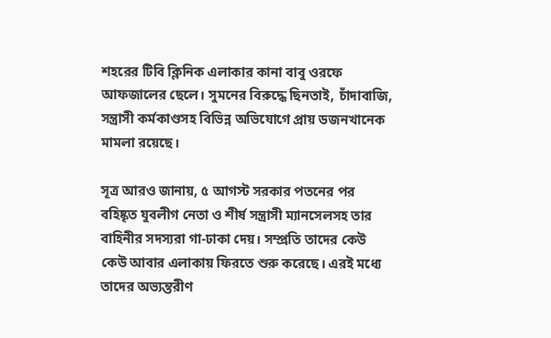শহরের টিবি ক্লিনিক এলাকার কানা বাবু ওরফে আফজালের ছেলে। সুমনের বিরুদ্ধে ছিনতাই, চাঁদাবাজি, সন্ত্রাসী কর্মকাণ্ডসহ বিভিন্ন অভিযোগে প্রায় ডজনখানেক মামলা রয়েছে।

সূত্র আরও জানায়, ৫ আগস্ট সরকার পতনের পর বহিষ্কৃত যুবলীগ নেতা ও শীর্ষ সন্ত্রাসী ম্যানসেলসহ তার বাহিনীর সদস্যরা গা-ঢাকা দেয়। সম্প্রতি তাদের কেউ কেউ আবার এলাকায় ফিরতে শুরু করেছে। এরই মধ্যে তাদের অভ্যন্তরীণ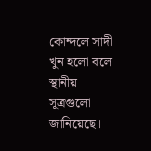কোন্দলে সাদী খুন হলো বলে স্থানীয় সূত্রগুলো জানিয়েছে।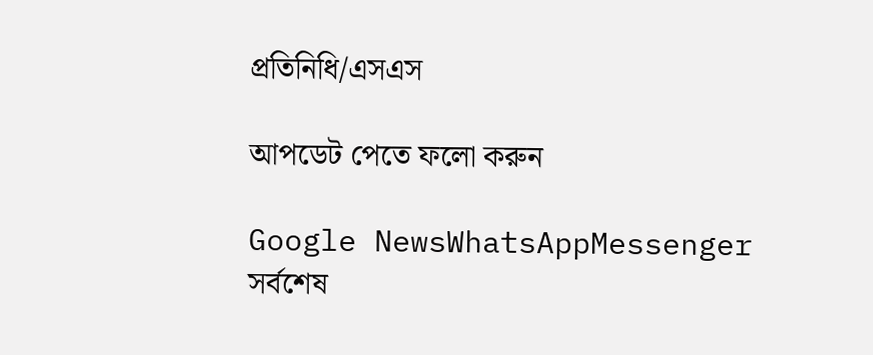প্রতিনিধি/এসএস

আপডেট পেতে ফলো করুন

Google NewsWhatsAppMessenger
সর্বশেষ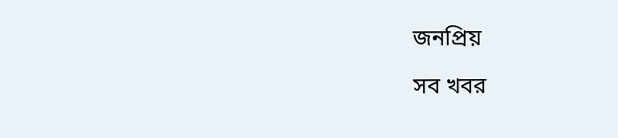জনপ্রিয়

সব খবর